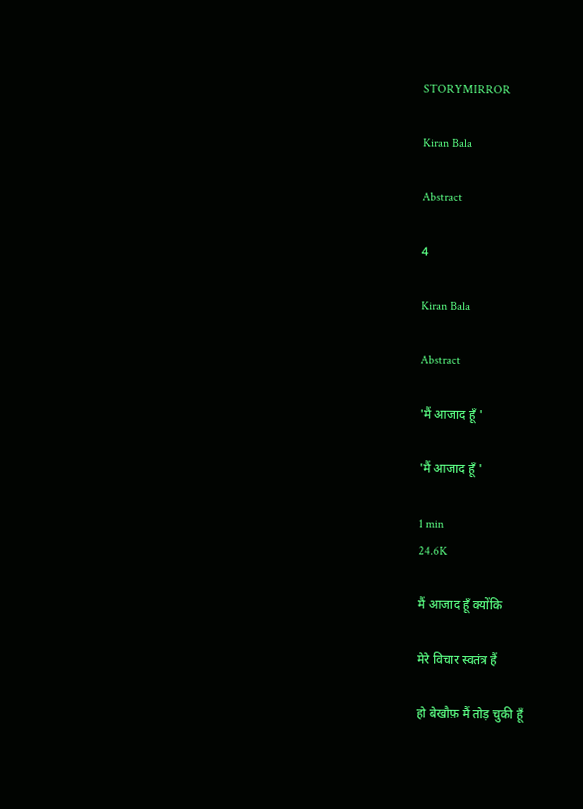STORYMIRROR

Kiran Bala

Abstract

4

Kiran Bala

Abstract

'मैं आजाद हूँ '

'मैं आजाद हूँ '

1 min
24.6K

मैं आजाद हूँ क्योंकि

मेरे विचार स्वतंत्र हैं

हो बेखौफ़ मैं तोड़ चुकी हूँ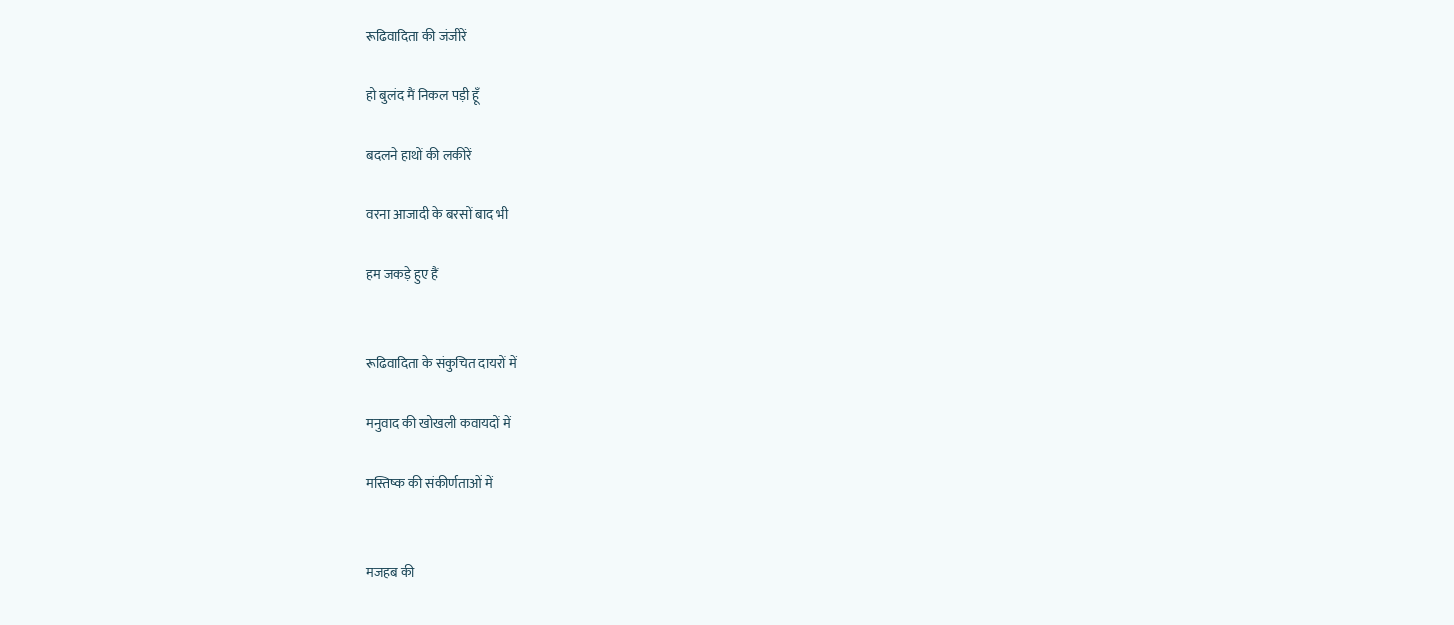रूढिवादिता की जंजीरें

हो बुलंद मैं निकल पड़ी हूँ

बदलने हाथों की लकीरें

वरना आजादी के बरसों बाद भी

हम जकड़े हुए हैं


रूढिवादिता के संकुचित दायरों में

मनुवाद की खोखली कवायदों में

मस्तिष्क की संकीर्णताओं में


मजहब की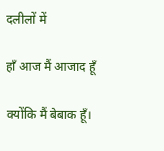दलीलों में

हाँ आज मैं आजाद हूँ

क्योंकि मैं बेबाक हूँ।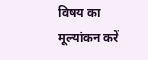विषय का मूल्यांकन करें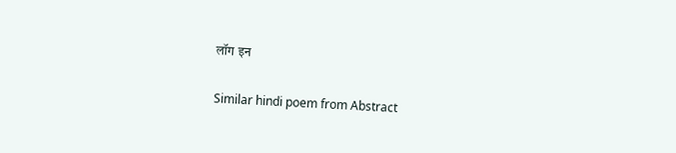लॉग इन

Similar hindi poem from Abstract